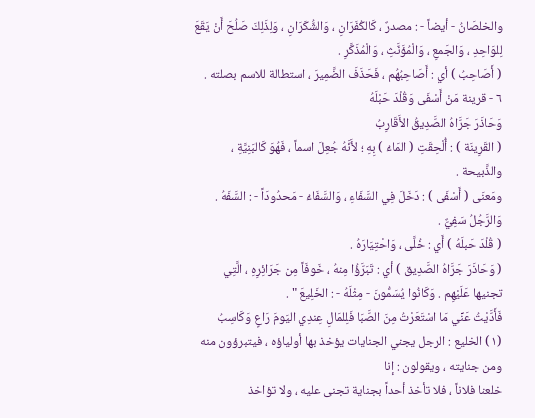والخلصَانُ - أيضاً - : مصدرٌ ، كَالكُفَرَانِ ، وَالشُّكَرَانِ ، وَلِذَلِكَ صَلُحَ أَنْ يَقَعَ لِلوَاحِدِ ، وَالجَمعِ ، وَالْمُؤَنَّثِ ، وَالْمُذَكَّرِ .
( أَصَاحِبُ ) أي : أَصَاحِبُهُم ، فَحَذَفَ الضَّمِيرَ ، استطالة للاسم بصلته .
٦ - قرينة مَنْ أَسْفَى وَقُلْدَ حَبْلَهُ
وَحَاذَرَ جَرَّاهُ الصَّدِيقُ الأَقَارِبُ
( القَرِينَة ) : أُلْحِقَتِ ( المَاءُ ) بِهِ ؛ لأَنَّهُ جُعِلَ اسماً ، فَهُوَ كَالبَنِيَّةِ ،
والذَّبيحة .
ومَعنَى ( أَسْفَى ) : دَخَلَ فِي السَّفَاءِ ، وَالسَّفَاءُ - مَحدُودَاً - : السَّفَهُ .
وَالرَّجُلُ سَفِيٌّ .
( قُلْدَ حَبلَهُ ) أَي : خُلَّى ، وَاحْتِيَارَهُ .
( وَحَاذَرَ جَرَّاهُ الصَّدِيق ) أي : تَبَرَّؤُا مِنهُ ، خَوفَاً مِن جَرَائِرِهِ ، الَّتِي
تجنيها عَلَيْهِم . وَكَانُوا يُسَمُّونَ - مِثْلَهُ - : الخَلِيعَ " .
فَأَدَّيْتُ عَنِّي مَا اسْتَعَرْتُ مِنَ الصَّبَا فَلِلمَالِ عِندِي اليَومَ رَاعٍ وَكَاسِبُ
(١) الخليع : الرجل يجني الجنايات يؤخذ بها أولياؤه ، فيتبرؤون منه ومن جنايته ، ويقولون : إنا
خلعنا فلاناً ، فلا تأخذ أحداً بجناية تجنى عليه ، ولا تؤاخذ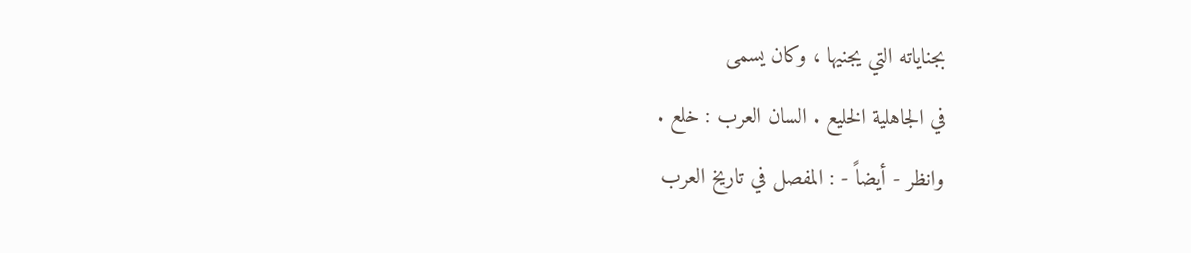بجناياته التي يجنيها ، وكان يسمى
في الجاهلية الخليع . السان العرب : خلع .
وانظر - أيضاً - : المفصل في تاريخ العرب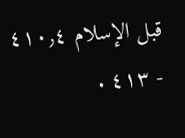قبل الإسلام ٤١٠٫٤ - ٤١٣ .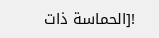![الحماسة ذات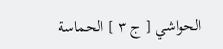الحواشي [ ج ٣ ] الحماسة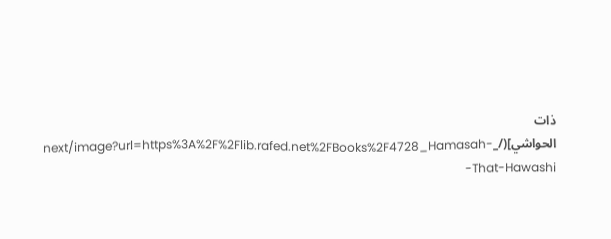ذات الحواشي](/_next/image?url=https%3A%2F%2Flib.rafed.net%2FBooks%2F4728_Hamasah-That-Hawashi-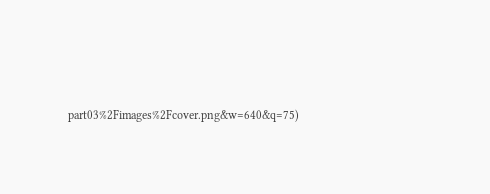part03%2Fimages%2Fcover.png&w=640&q=75)